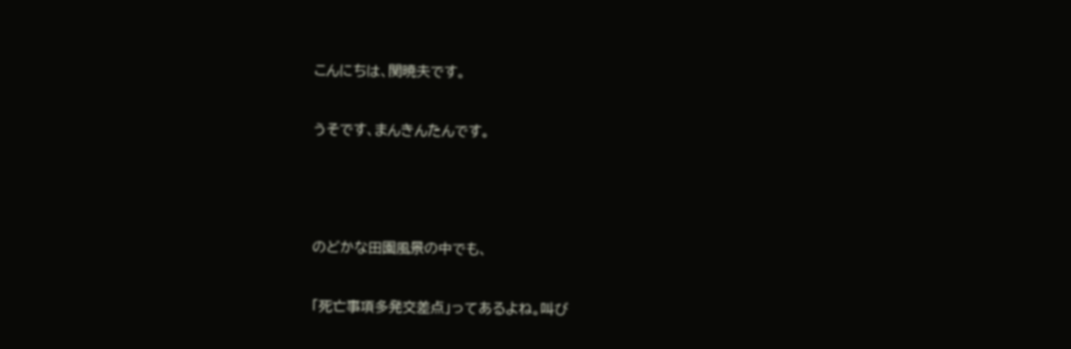こんにちは、関暁夫です。

うそです、まんきんたんです。



のどかな田園風景の中でも、

「死亡事項多発交差点」ってあるよね。叫び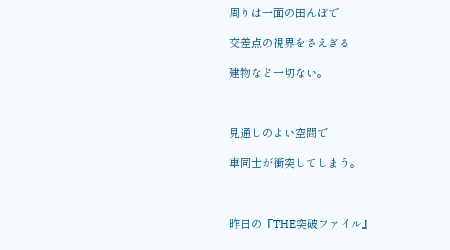周りは一面の田んぼで

交差点の視界をさえぎる

建物など一切ない。



見通しのよい空間で

車同士が衝突してしまう。



昨日の『THE突破ファイル』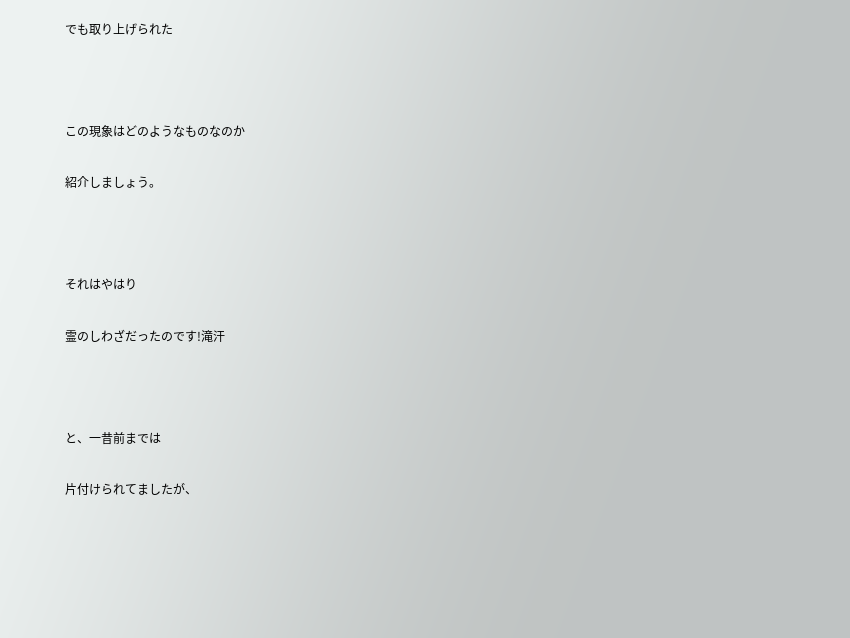でも取り上げられた



この現象はどのようなものなのか

紹介しましょう。



それはやはり

霊のしわざだったのです!滝汗



と、一昔前までは

片付けられてましたが、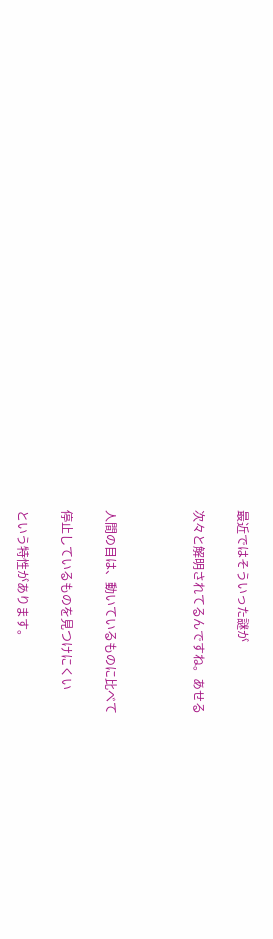最近ではそういった謎が

次々と解明されてるんですね。あせる



人間の目は、動いているものに比べて

停止しているものを見つけにくい

という特性があります。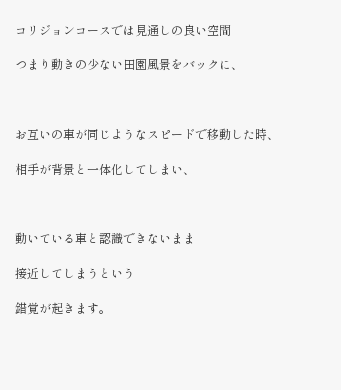コリジョンコースでは見通しの良い空間

つまり動きの少ない田園風景をバックに、



お互いの車が同じようなスピードで移動した時、

相手が背景と一体化してしまい、



動いている車と認識できないまま

接近してしまうという

錯覚が起きます。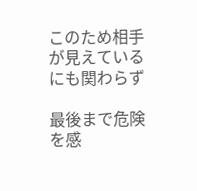このため相手が見えているにも関わらず

最後まで危険を感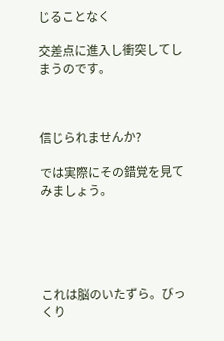じることなく

交差点に進入し衝突してしまうのです。



信じられませんか?

では実際にその錯覚を見てみましょう。





これは脳のいたずら。びっくり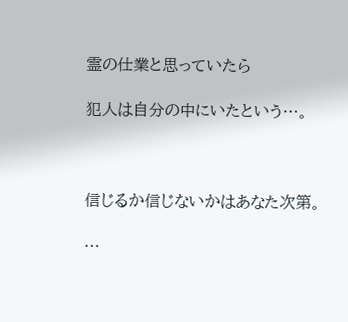霊の仕業と思っていたら

犯人は自分の中にいたという…。



信じるか信じないかはあなた次第。

…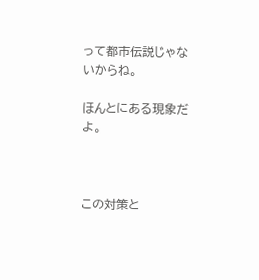って都市伝説じゃないからね。

ほんとにある現象だよ。



この対策と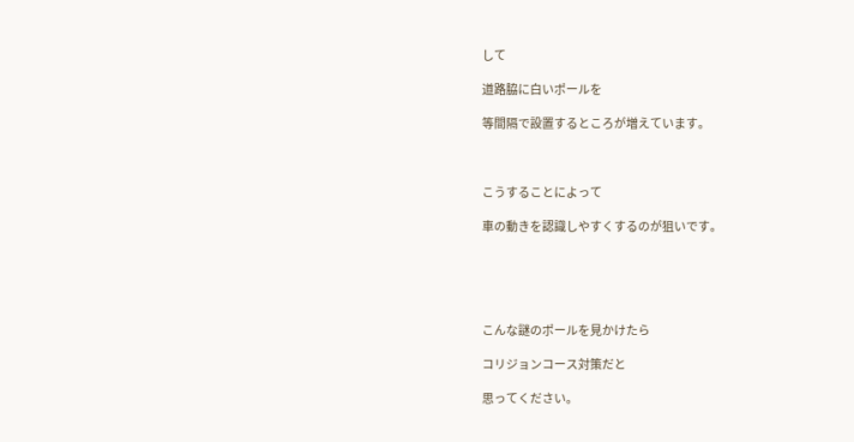して

道路脇に白いポールを

等間隔で設置するところが増えています。



こうすることによって

車の動きを認識しやすくするのが狙いです。





こんな謎のポールを見かけたら

コリジョンコース対策だと

思ってください。